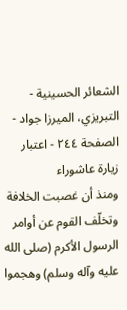الشعائر الحسينية - التبريزي، الميرزا جواد - الصفحة ٢٤٤ - اعتبار زيارة عاشوراء
ومنذ أن غصبت الخلافة وتخلّف القوم عن أوامر الرسول الأكرم (صلى الله عليه وآله وسلم) وهجموا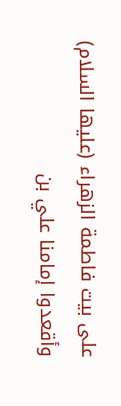على بيت فاطمة الزهراء (عليها السلام) وأقعدوا إمامنا علي بن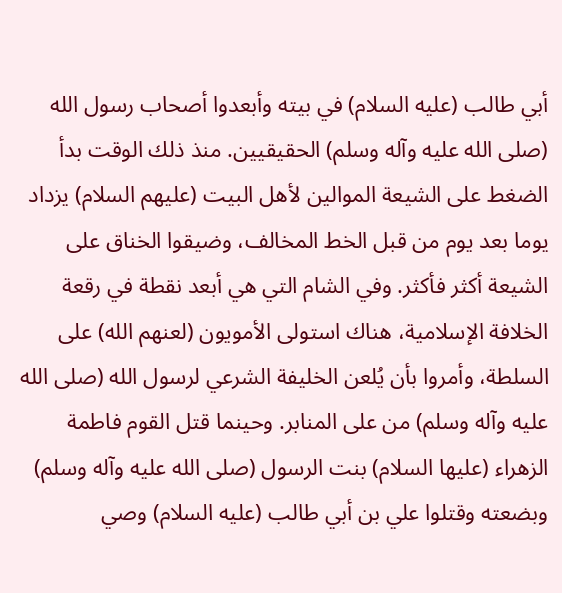أبي طالب (عليه السلام) في بيته وأبعدوا أصحاب رسول الله (صلى الله عليه وآله وسلم) الحقيقيين. منذ ذلك الوقت بدأ الضغط على الشيعة الموالين لأهل البيت (عليهم السلام) يزداد يوما بعد يوم من قبل الخط المخالف، وضيقوا الخناق على الشيعة أكثر فأكثر. وفي الشام التي هي أبعد نقطة في رقعة الخلافة الإسلامية، هناك استولى الأمويون (لعنهم الله) على السلطة، وأمروا بأن يُلعن الخليفة الشرعي لرسول الله (صلى الله عليه وآله وسلم) من على المنابر. وحينما قتل القوم فاطمة الزهراء (عليها السلام) بنت الرسول (صلى الله عليه وآله وسلم) وبضعته وقتلوا علي بن أبي طالب (عليه السلام) وصي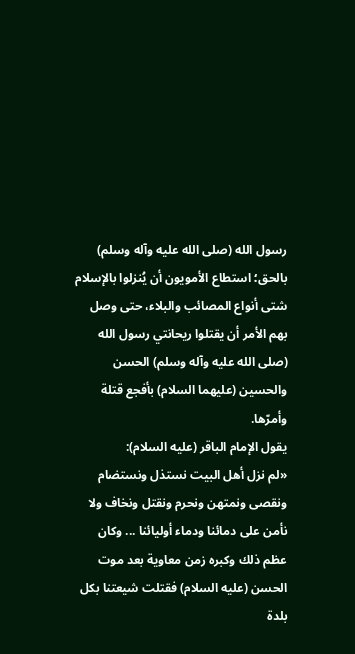رسول الله (صلى الله عليه وآله وسلم) بالحق؛ استطاع الأمويون أن يُنزلوا بالإسلام شتى أنواع المصائب والبلاء، حتى وصل بهم الأمر أن يقتلوا ريحانتي رسول الله (صلى الله عليه وآله وسلم) الحسن والحسين (عليهما السلام) بأفجع قتلة وأمرّها.
يقول الإمام الباقر (عليه السلام):
«لم نزل أهل البيت نستذل ونستضام ونقصى ونمتهن ونحرم ونقتل ونخاف ولا نأمن على دمائنا ودماء أوليائنا ... وكان عظم ذلك وكبره زمن معاوية بعد موت الحسن (عليه السلام) فقتلت شيعتنا بكل بلدة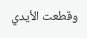وقطعت الأيدي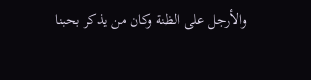والأرجل على الظنة وكان من يذكر بحبنا